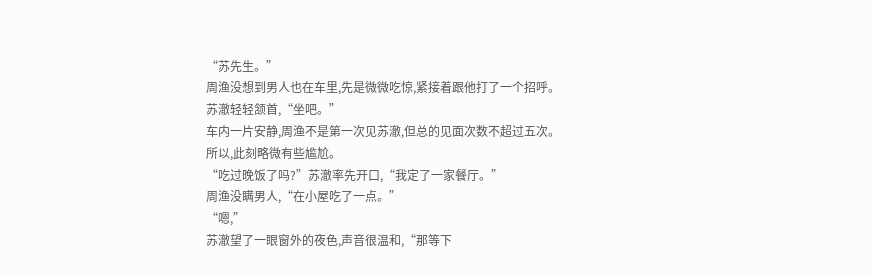“苏先生。”
周渔没想到男人也在车里,先是微微吃惊,紧接着跟他打了一个招呼。
苏澈轻轻颔首,“坐吧。”
车内一片安静,周渔不是第一次见苏澈,但总的见面次数不超过五次。
所以,此刻略微有些尴尬。
“吃过晚饭了吗?”苏澈率先开口,“我定了一家餐厅。”
周渔没瞒男人,“在小屋吃了一点。”
“嗯,”
苏澈望了一眼窗外的夜色,声音很温和,“那等下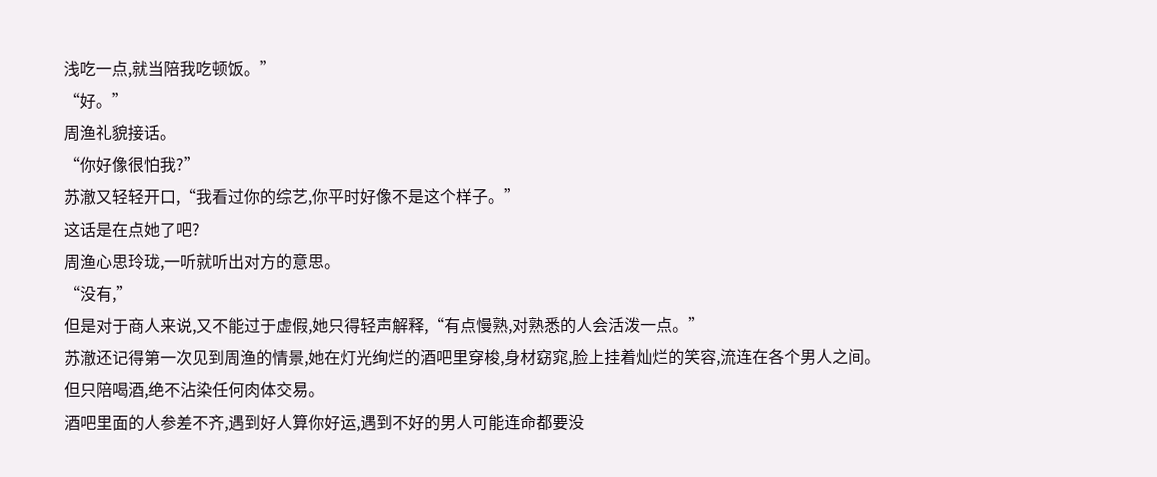浅吃一点,就当陪我吃顿饭。”
“好。”
周渔礼貌接话。
“你好像很怕我?”
苏澈又轻轻开口,“我看过你的综艺,你平时好像不是这个样子。”
这话是在点她了吧?
周渔心思玲珑,一听就听出对方的意思。
“没有,”
但是对于商人来说,又不能过于虚假,她只得轻声解释,“有点慢熟,对熟悉的人会活泼一点。”
苏澈还记得第一次见到周渔的情景,她在灯光绚烂的酒吧里穿梭,身材窈窕,脸上挂着灿烂的笑容,流连在各个男人之间。
但只陪喝酒,绝不沾染任何肉体交易。
酒吧里面的人参差不齐,遇到好人算你好运,遇到不好的男人可能连命都要没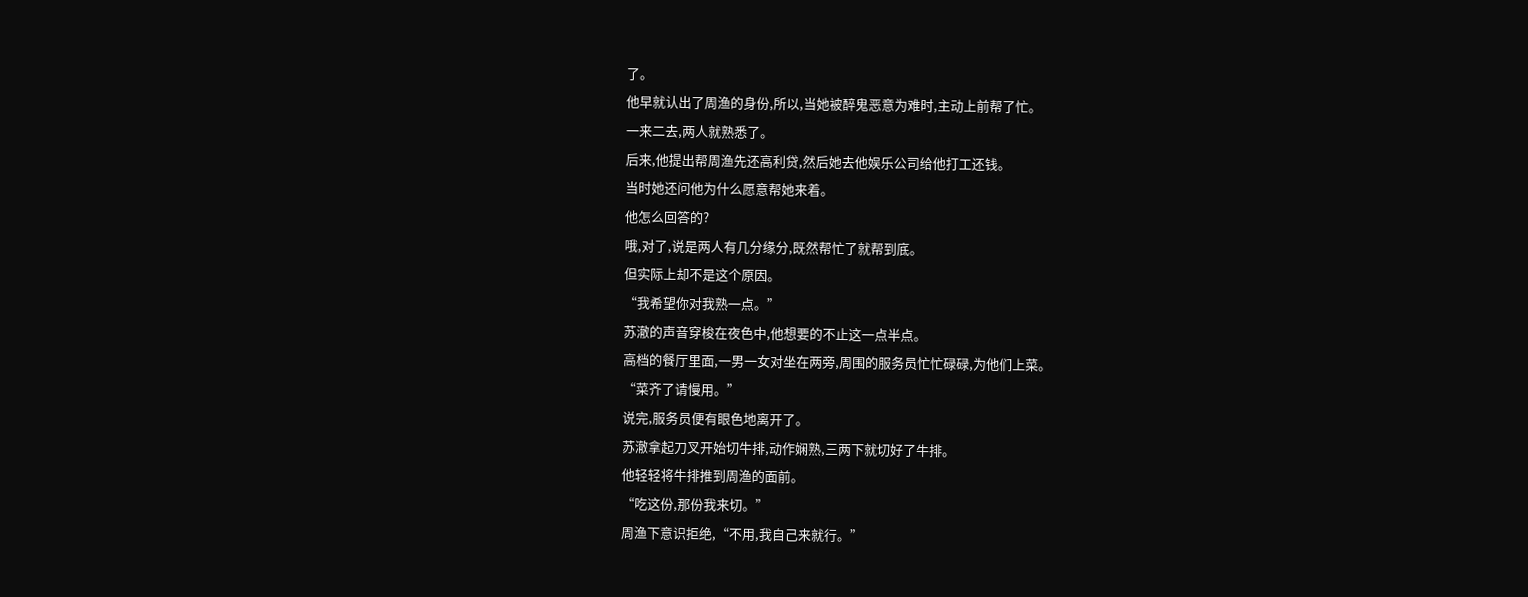了。
他早就认出了周渔的身份,所以,当她被醉鬼恶意为难时,主动上前帮了忙。
一来二去,两人就熟悉了。
后来,他提出帮周渔先还高利贷,然后她去他娱乐公司给他打工还钱。
当时她还问他为什么愿意帮她来着。
他怎么回答的?
哦,对了,说是两人有几分缘分,既然帮忙了就帮到底。
但实际上却不是这个原因。
“我希望你对我熟一点。”
苏澈的声音穿梭在夜色中,他想要的不止这一点半点。
高档的餐厅里面,一男一女对坐在两旁,周围的服务员忙忙碌碌,为他们上菜。
“菜齐了请慢用。”
说完,服务员便有眼色地离开了。
苏澈拿起刀叉开始切牛排,动作娴熟,三两下就切好了牛排。
他轻轻将牛排推到周渔的面前。
“吃这份,那份我来切。”
周渔下意识拒绝,“不用,我自己来就行。”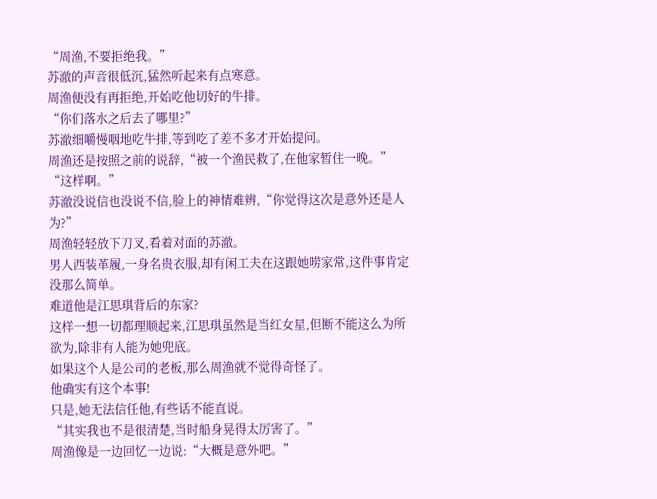“周渔,不要拒绝我。”
苏澈的声音很低沉,猛然听起来有点寒意。
周渔便没有再拒绝,开始吃他切好的牛排。
“你们落水之后去了哪里?”
苏澈细嚼慢咽地吃牛排,等到吃了差不多才开始提问。
周渔还是按照之前的说辞,“被一个渔民救了,在他家暂住一晚。”
“这样啊。”
苏澈没说信也没说不信,脸上的神情难辨,“你觉得这次是意外还是人为?”
周渔轻轻放下刀叉,看着对面的苏澈。
男人西装革履,一身名贵衣服,却有闲工夫在这跟她唠家常,这件事肯定没那么简单。
难道他是江思琪背后的东家?
这样一想一切都理顺起来,江思琪虽然是当红女星,但断不能这么为所欲为,除非有人能为她兜底。
如果这个人是公司的老板,那么周渔就不觉得奇怪了。
他确实有这个本事!
只是,她无法信任他,有些话不能直说。
“其实我也不是很清楚,当时船身晃得太厉害了。”
周渔像是一边回忆一边说:“大概是意外吧。”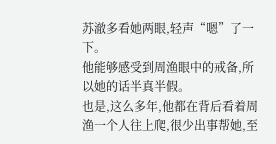苏澈多看她两眼,轻声“嗯”了一下。
他能够感受到周渔眼中的戒备,所以她的话半真半假。
也是,这么多年,他都在背后看着周渔一个人往上爬,很少出事帮她,至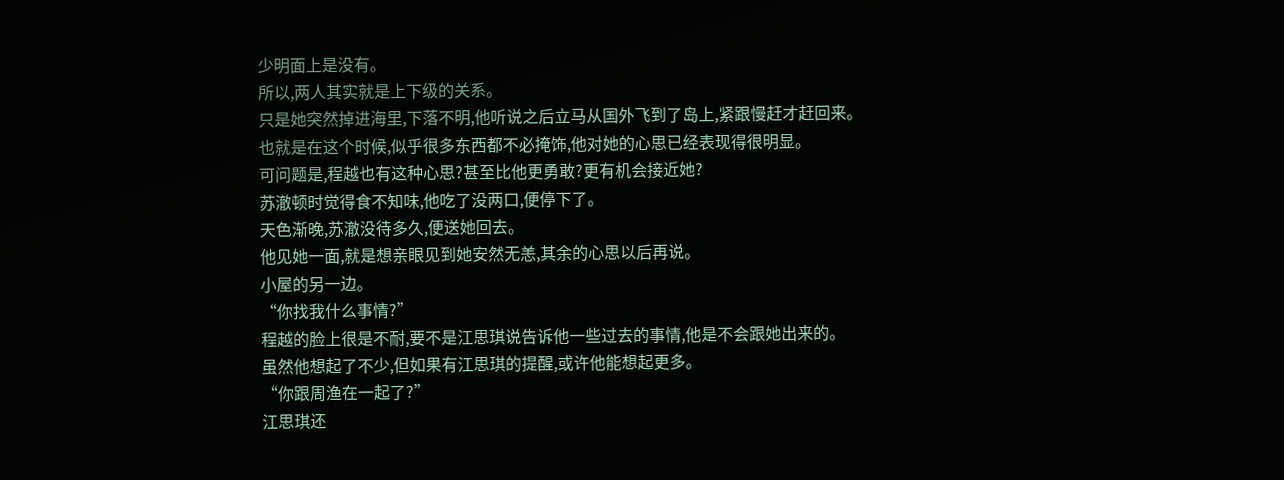少明面上是没有。
所以,两人其实就是上下级的关系。
只是她突然掉进海里,下落不明,他听说之后立马从国外飞到了岛上,紧跟慢赶才赶回来。
也就是在这个时候,似乎很多东西都不必掩饰,他对她的心思已经表现得很明显。
可问题是,程越也有这种心思?甚至比他更勇敢?更有机会接近她?
苏澈顿时觉得食不知味,他吃了没两口,便停下了。
天色渐晚,苏澈没待多久,便送她回去。
他见她一面,就是想亲眼见到她安然无恙,其余的心思以后再说。
小屋的另一边。
“你找我什么事情?”
程越的脸上很是不耐,要不是江思琪说告诉他一些过去的事情,他是不会跟她出来的。
虽然他想起了不少,但如果有江思琪的提醒,或许他能想起更多。
“你跟周渔在一起了?”
江思琪还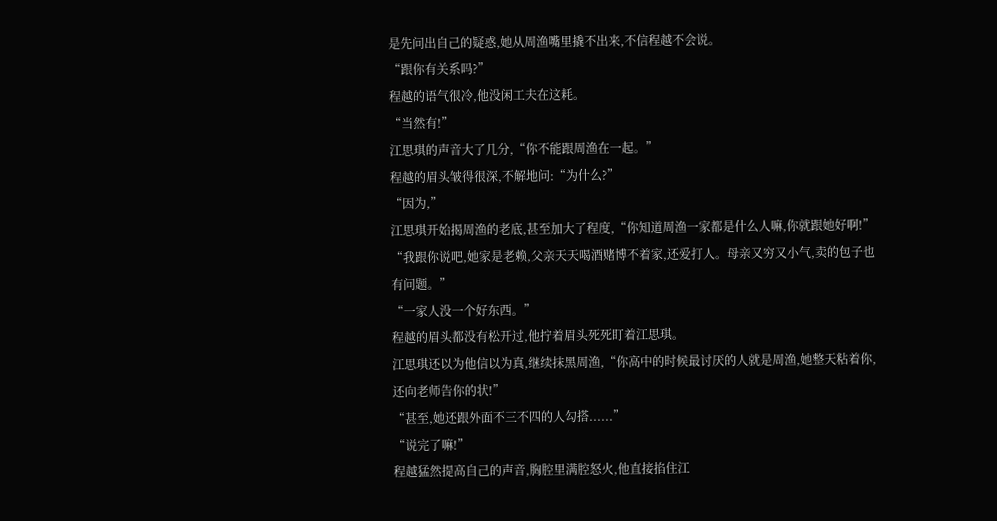是先问出自己的疑惑,她从周渔嘴里撬不出来,不信程越不会说。
“跟你有关系吗?”
程越的语气很冷,他没闲工夫在这耗。
“当然有!”
江思琪的声音大了几分,“你不能跟周渔在一起。”
程越的眉头皱得很深,不解地问:“为什么?”
“因为,”
江思琪开始揭周渔的老底,甚至加大了程度,“你知道周渔一家都是什么人嘛,你就跟她好啊!”
“我跟你说吧,她家是老赖,父亲天天喝酒赌博不着家,还爱打人。母亲又穷又小气,卖的包子也有问题。”
“一家人没一个好东西。”
程越的眉头都没有松开过,他拧着眉头死死盯着江思琪。
江思琪还以为他信以为真,继续抹黑周渔,“你高中的时候最讨厌的人就是周渔,她整天粘着你,还向老师告你的状!”
“甚至,她还跟外面不三不四的人勾搭......”
“说完了嘛!”
程越猛然提高自己的声音,胸腔里满腔怒火,他直接掐住江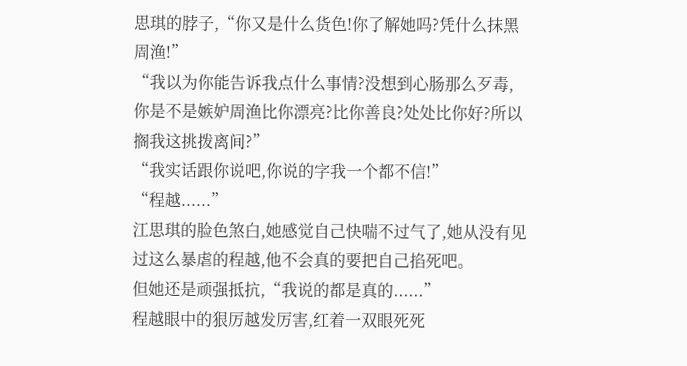思琪的脖子,“你又是什么货色!你了解她吗?凭什么抹黑周渔!”
“我以为你能告诉我点什么事情?没想到心肠那么歹毒,你是不是嫉妒周渔比你漂亮?比你善良?处处比你好?所以搁我这挑拨离间?”
“我实话跟你说吧,你说的字我一个都不信!”
“程越......”
江思琪的脸色煞白,她感觉自己快喘不过气了,她从没有见过这么暴虐的程越,他不会真的要把自己掐死吧。
但她还是顽强抵抗,“我说的都是真的......”
程越眼中的狠厉越发厉害,红着一双眼死死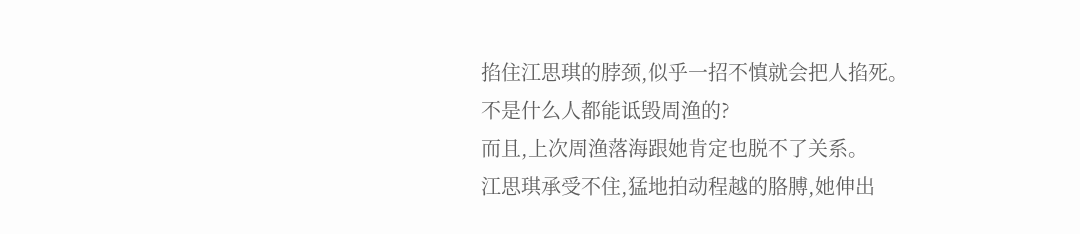掐住江思琪的脖颈,似乎一招不慎就会把人掐死。
不是什么人都能诋毁周渔的?
而且,上次周渔落海跟她肯定也脱不了关系。
江思琪承受不住,猛地拍动程越的胳膊,她伸出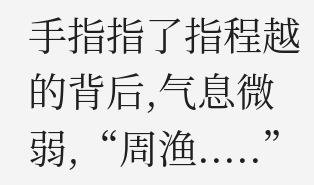手指指了指程越的背后,气息微弱,“周渔.....”